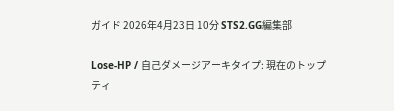ガイド 2026年4月23日 10分 STS2.GG編集部

Lose-HP / 自己ダメージアーキタイプ: 現在のトップティ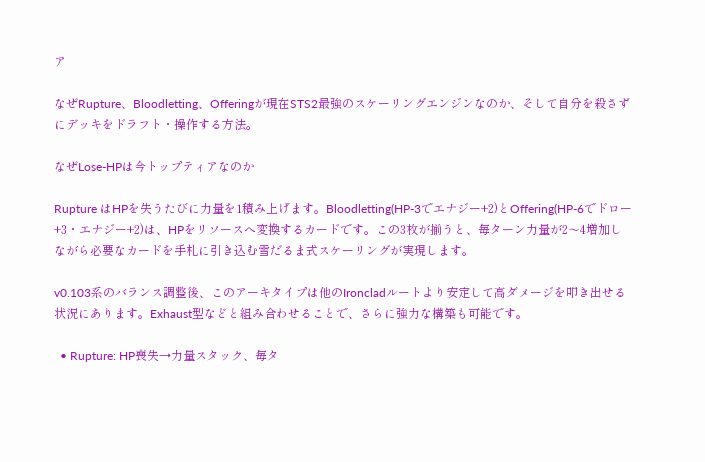ア

なぜRupture、Bloodletting、Offeringが現在STS2最強のスケーリングエンジンなのか、そして自分を殺さずにデッキをドラフト・操作する方法。

なぜLose-HPは今トップティアなのか

Rupture はHPを失うたびに力量を1積み上げます。Bloodletting(HP-3でエナジー+2)とOffering(HP-6でドロー+3・エナジー+2)は、HPをリソースへ変換するカードです。この3枚が揃うと、毎ターン力量が2〜4増加しながら必要なカードを手札に引き込む雪だるま式スケーリングが実現します。

v0.103系のバランス調整後、このアーキタイプは他のIroncladルートより安定して高ダメージを叩き出せる状況にあります。Exhaust型などと組み合わせることで、さらに強力な構築も可能です。

  • Rupture: HP喪失→力量スタック、毎タ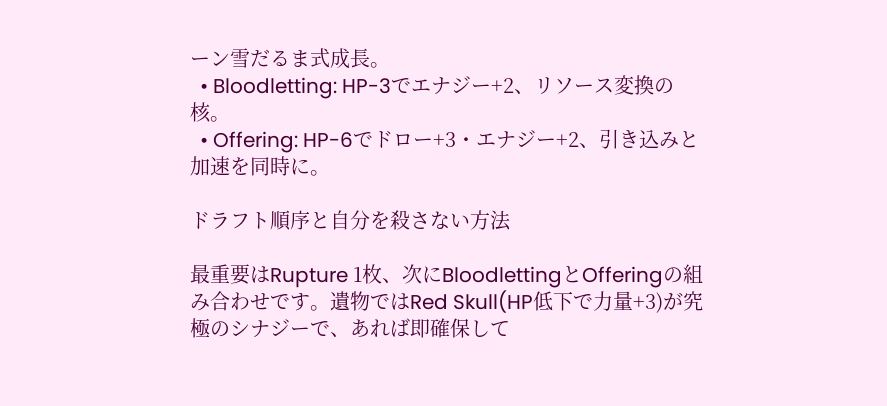ーン雪だるま式成長。
  • Bloodletting: HP-3でエナジー+2、リソース変換の核。
  • Offering: HP-6でドロー+3・エナジー+2、引き込みと加速を同時に。

ドラフト順序と自分を殺さない方法

最重要はRupture 1枚、次にBloodlettingとOfferingの組み合わせです。遺物ではRed Skull(HP低下で力量+3)が究極のシナジーで、あれば即確保して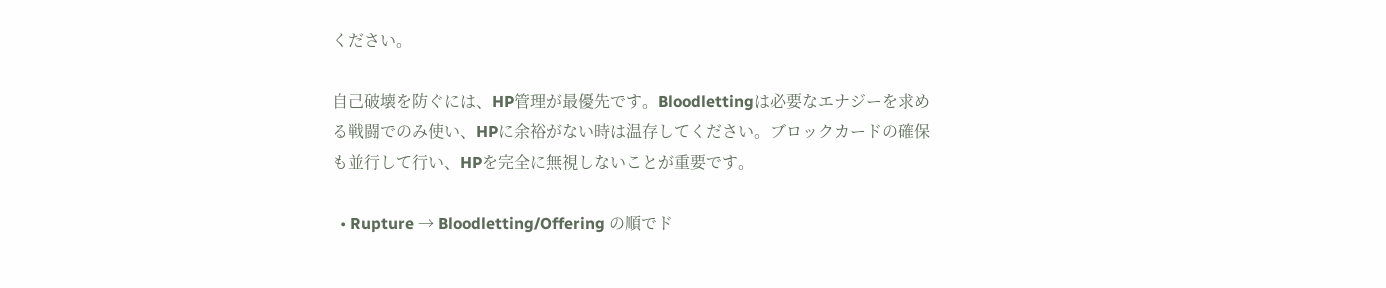ください。

自己破壊を防ぐには、HP管理が最優先です。Bloodlettingは必要なエナジーを求める戦闘でのみ使い、HPに余裕がない時は温存してください。ブロックカードの確保も並行して行い、HPを完全に無視しないことが重要です。

  • Rupture → Bloodletting/Offering の順でド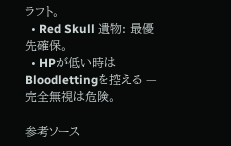ラフト。
  • Red Skull 遺物: 最優先確保。
  • HPが低い時はBloodlettingを控える — 完全無視は危険。

参考ソース